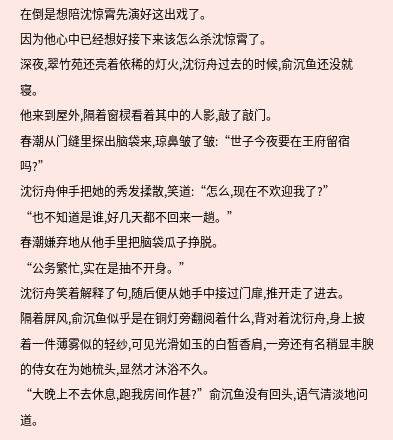在倒是想陪沈惊霄先演好这出戏了。
因为他心中已经想好接下来该怎么杀沈惊霄了。
深夜,翠竹苑还亮着依稀的灯火,沈衍舟过去的时候,俞沉鱼还没就寝。
他来到屋外,隔着窗棂看着其中的人影,敲了敲门。
春潮从门缝里探出脑袋来,琼鼻皱了皱:“世子今夜要在王府留宿吗?”
沈衍舟伸手把她的秀发揉散,笑道:“怎么,现在不欢迎我了?”
“也不知道是谁,好几天都不回来一趟。”
春潮嫌弃地从他手里把脑袋瓜子挣脱。
“公务繁忙,实在是抽不开身。”
沈衍舟笑着解释了句,随后便从她手中接过门扉,推开走了进去。
隔着屏风,俞沉鱼似乎是在铜灯旁翻阅着什么,背对着沈衍舟,身上披着一件薄雾似的轻纱,可见光滑如玉的白皙香肩,一旁还有名稍显丰腴的侍女在为她梳头,显然才沐浴不久。
“大晚上不去休息,跑我房间作甚?”俞沉鱼没有回头,语气清淡地问道。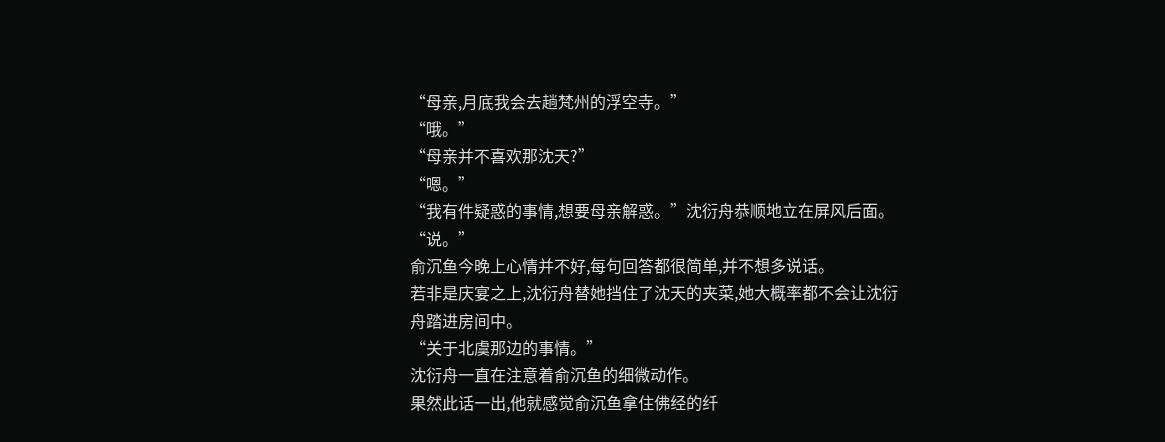“母亲,月底我会去趟梵州的浮空寺。”
“哦。”
“母亲并不喜欢那沈天?”
“嗯。”
“我有件疑惑的事情,想要母亲解惑。”沈衍舟恭顺地立在屏风后面。
“说。”
俞沉鱼今晚上心情并不好,每句回答都很简单,并不想多说话。
若非是庆宴之上,沈衍舟替她挡住了沈天的夹菜,她大概率都不会让沈衍舟踏进房间中。
“关于北虞那边的事情。”
沈衍舟一直在注意着俞沉鱼的细微动作。
果然此话一出,他就感觉俞沉鱼拿住佛经的纤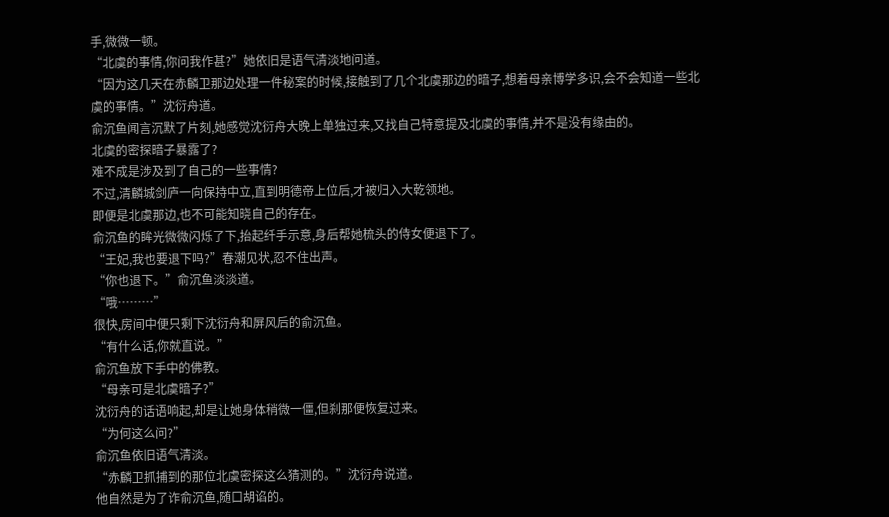手,微微一顿。
“北虞的事情,你问我作甚?”她依旧是语气清淡地问道。
“因为这几天在赤麟卫那边处理一件秘案的时候,接触到了几个北虞那边的暗子,想着母亲博学多识,会不会知道一些北虞的事情。”沈衍舟道。
俞沉鱼闻言沉默了片刻,她感觉沈衍舟大晚上单独过来,又找自己特意提及北虞的事情,并不是没有缘由的。
北虞的密探暗子暴露了?
难不成是涉及到了自己的一些事情?
不过,清麟城剑庐一向保持中立,直到明德帝上位后,才被归入大乾领地。
即便是北虞那边,也不可能知晓自己的存在。
俞沉鱼的眸光微微闪烁了下,抬起纤手示意,身后帮她梳头的侍女便退下了。
“王妃,我也要退下吗?”春潮见状,忍不住出声。
“你也退下。”俞沉鱼淡淡道。
“哦………”
很快,房间中便只剩下沈衍舟和屏风后的俞沉鱼。
“有什么话,你就直说。”
俞沉鱼放下手中的佛教。
“母亲可是北虞暗子?”
沈衍舟的话语响起,却是让她身体稍微一僵,但刹那便恢复过来。
“为何这么问?”
俞沉鱼依旧语气清淡。
“赤麟卫抓捕到的那位北虞密探这么猜测的。”沈衍舟说道。
他自然是为了诈俞沉鱼,随口胡谄的。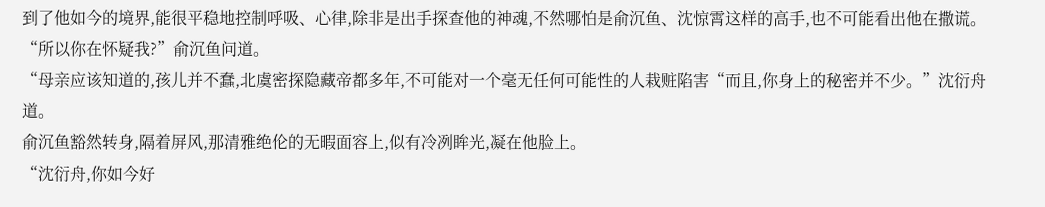到了他如今的境界,能很平稳地控制呼吸、心律,除非是出手探查他的神魂,不然哪怕是俞沉鱼、沈惊霄这样的高手,也不可能看出他在撒谎。
“所以你在怀疑我?”俞沉鱼问道。
“母亲应该知道的,孩儿并不蠢,北虞密探隐藏帝都多年,不可能对一个毫无任何可能性的人栽赃陷害“而且,你身上的秘密并不少。”沈衍舟道。
俞沉鱼豁然转身,隔着屏风,那清雅绝伦的无暇面容上,似有冷冽眸光,凝在他脸上。
“沈衍舟,你如今好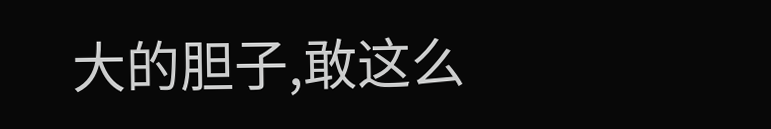大的胆子,敢这么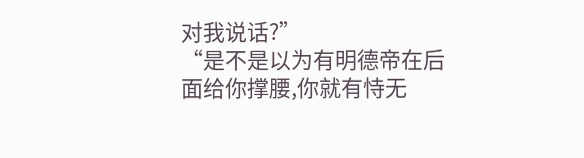对我说话?”
“是不是以为有明德帝在后面给你撑腰,你就有恃无